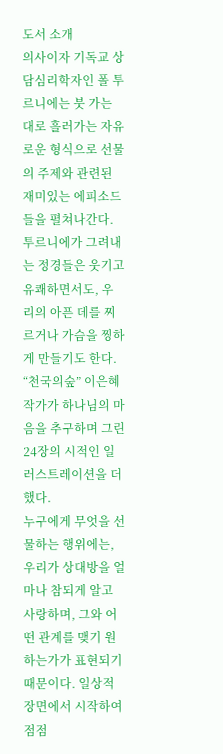도서 소개
의사이자 기독교 상담심리학자인 폴 투르니에는 붓 가는 대로 흘러가는 자유로운 형식으로 선물의 주제와 관련된 재미있는 에피소드들을 펼쳐나간다. 투르니에가 그려내는 정경들은 웃기고 유쾌하면서도, 우리의 아픈 데를 찌르거나 가슴을 찡하게 만들기도 한다. “천국의숲” 이은혜 작가가 하나님의 마음을 추구하며 그린 24장의 시적인 일러스트레이션을 더했다.
누구에게 무엇을 선물하는 행위에는, 우리가 상대방을 얼마나 참되게 알고 사랑하며, 그와 어떤 관계를 맺기 원하는가가 표현되기 때문이다. 일상적 장면에서 시작하여 점점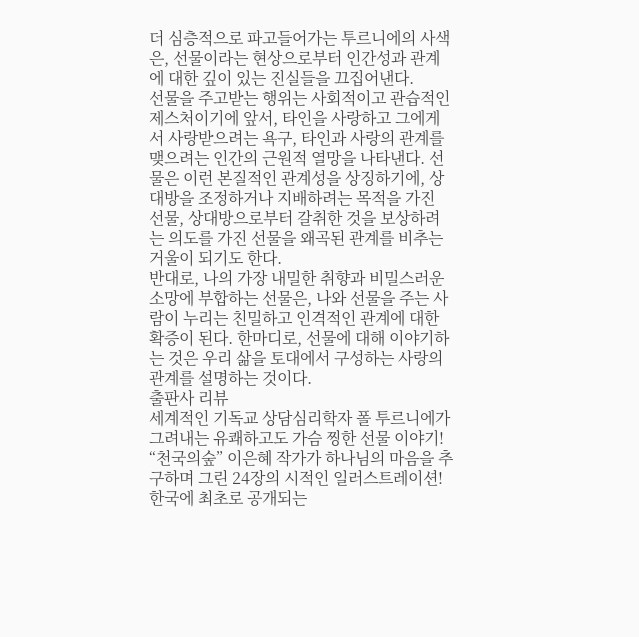더 심층적으로 파고들어가는 투르니에의 사색은, 선물이라는 현상으로부터 인간성과 관계에 대한 깊이 있는 진실들을 끄집어낸다.
선물을 주고받는 행위는 사회적이고 관습적인 제스처이기에 앞서, 타인을 사랑하고 그에게서 사랑받으려는 욕구, 타인과 사랑의 관계를 맺으려는 인간의 근원적 열망을 나타낸다. 선물은 이런 본질적인 관계성을 상징하기에, 상대방을 조정하거나 지배하려는 목적을 가진 선물, 상대방으로부터 갈취한 것을 보상하려는 의도를 가진 선물을 왜곡된 관계를 비추는 거울이 되기도 한다.
반대로, 나의 가장 내밀한 취향과 비밀스러운 소망에 부합하는 선물은, 나와 선물을 주는 사람이 누리는 친밀하고 인격적인 관계에 대한 확증이 된다. 한마디로, 선물에 대해 이야기하는 것은 우리 삶을 토대에서 구성하는 사랑의 관계를 설명하는 것이다.
출판사 리뷰
세계적인 기독교 상담심리학자 폴 투르니에가 그려내는 유쾌하고도 가슴 찡한 선물 이야기!
“천국의숲” 이은혜 작가가 하나님의 마음을 추구하며 그린 24장의 시적인 일러스트레이션!
한국에 최초로 공개되는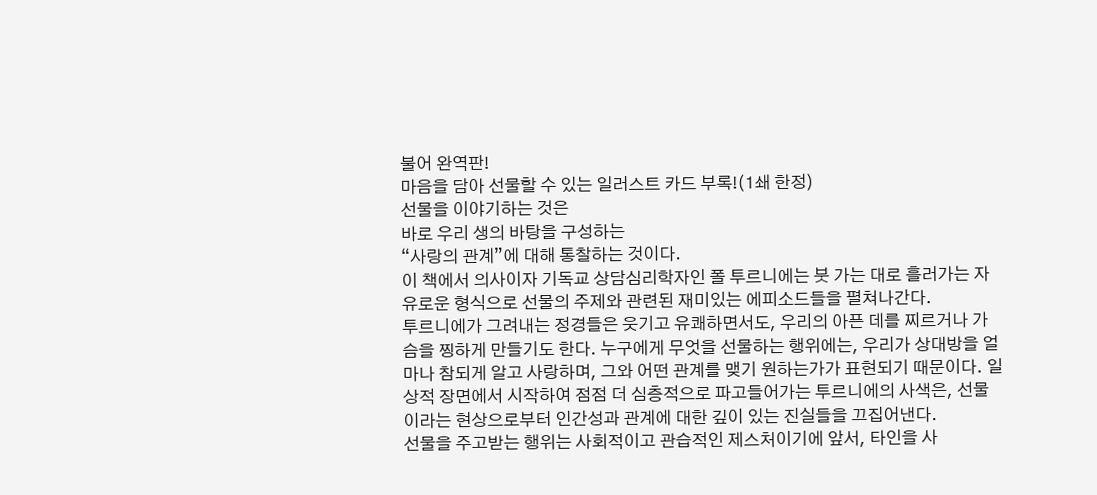불어 완역판!
마음을 담아 선물할 수 있는 일러스트 카드 부록!(1쇄 한정)
선물을 이야기하는 것은
바로 우리 생의 바탕을 구성하는
“사랑의 관계”에 대해 통찰하는 것이다.
이 책에서 의사이자 기독교 상담심리학자인 폴 투르니에는 붓 가는 대로 흘러가는 자유로운 형식으로 선물의 주제와 관련된 재미있는 에피소드들을 펼쳐나간다.
투르니에가 그려내는 정경들은 웃기고 유쾌하면서도, 우리의 아픈 데를 찌르거나 가슴을 찡하게 만들기도 한다. 누구에게 무엇을 선물하는 행위에는, 우리가 상대방을 얼마나 참되게 알고 사랑하며, 그와 어떤 관계를 맺기 원하는가가 표현되기 때문이다. 일상적 장면에서 시작하여 점점 더 심층적으로 파고들어가는 투르니에의 사색은, 선물이라는 현상으로부터 인간성과 관계에 대한 깊이 있는 진실들을 끄집어낸다.
선물을 주고받는 행위는 사회적이고 관습적인 제스처이기에 앞서, 타인을 사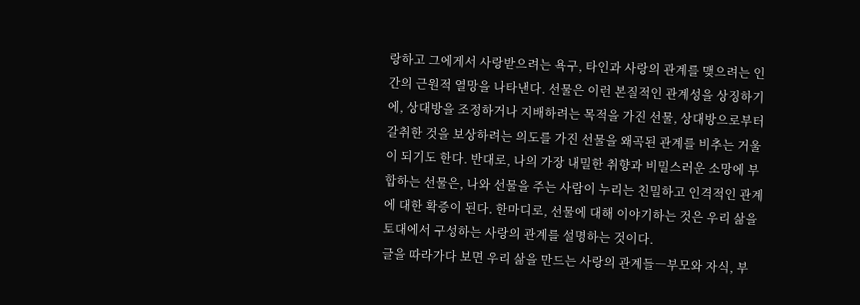랑하고 그에게서 사랑받으려는 욕구, 타인과 사랑의 관계를 맺으려는 인간의 근원적 열망을 나타낸다. 선물은 이런 본질적인 관계성을 상징하기에, 상대방을 조정하거나 지배하려는 목적을 가진 선물, 상대방으로부터 갈취한 것을 보상하려는 의도를 가진 선물을 왜곡된 관계를 비추는 거울이 되기도 한다. 반대로, 나의 가장 내밀한 취향과 비밀스러운 소망에 부합하는 선물은, 나와 선물을 주는 사람이 누리는 친밀하고 인격적인 관계에 대한 확증이 된다. 한마디로, 선물에 대해 이야기하는 것은 우리 삶을 토대에서 구성하는 사랑의 관계를 설명하는 것이다.
글을 따라가다 보면 우리 삶을 만드는 사랑의 관계들―부모와 자식, 부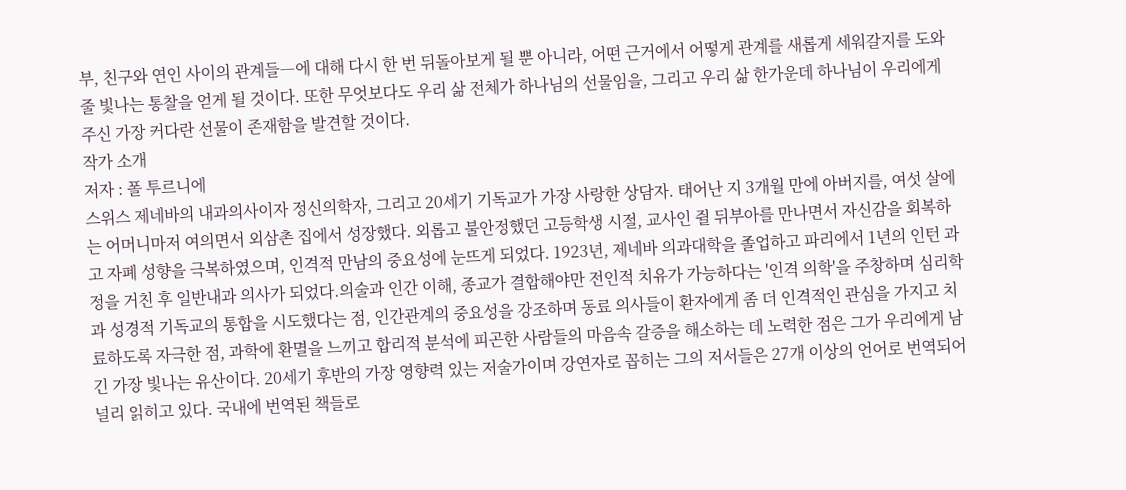부, 친구와 연인 사이의 관계들―에 대해 다시 한 번 뒤돌아보게 될 뿐 아니라, 어떤 근거에서 어떻게 관계를 새롭게 세워갈지를 도와줄 빛나는 통찰을 얻게 될 것이다. 또한 무엇보다도 우리 삶 전체가 하나님의 선물임을, 그리고 우리 삶 한가운데 하나님이 우리에게 주신 가장 커다란 선물이 존재함을 발견할 것이다.
작가 소개
저자 : 폴 투르니에
스위스 제네바의 내과의사이자 정신의학자, 그리고 20세기 기독교가 가장 사랑한 상담자. 태어난 지 3개월 만에 아버지를, 여섯 살에는 어머니마저 여의면서 외삼촌 집에서 성장했다. 외롭고 불안정했던 고등학생 시절, 교사인 쥘 뒤부아를 만나면서 자신감을 회복하고 자폐 성향을 극복하였으며, 인격적 만남의 중요성에 눈뜨게 되었다. 1923년, 제네바 의과대학을 졸업하고 파리에서 1년의 인턴 과정을 거친 후 일반내과 의사가 되었다.의술과 인간 이해, 종교가 결합해야만 전인적 치유가 가능하다는 '인격 의학'을 주창하며 심리학과 성경적 기독교의 통합을 시도했다는 점, 인간관계의 중요성을 강조하며 동료 의사들이 환자에게 좀 더 인격적인 관심을 가지고 치료하도록 자극한 점, 과학에 환멸을 느끼고 합리적 분석에 피곤한 사람들의 마음속 갈증을 해소하는 데 노력한 점은 그가 우리에게 남긴 가장 빛나는 유산이다. 20세기 후반의 가장 영향력 있는 저술가이며 강연자로 꼽히는 그의 저서들은 27개 이상의 언어로 번역되어 널리 읽히고 있다. 국내에 번역된 책들로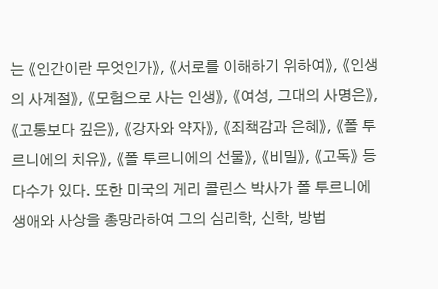는 《인간이란 무엇인가》, 《서로를 이해하기 위하여》, 《인생의 사계절》, 《모험으로 사는 인생》, 《여성, 그대의 사명은》, 《고통보다 깊은》, 《강자와 약자》, 《죄책감과 은혜》, 《폴 투르니에의 치유》, 《폴 투르니에의 선물》, 《비밀》, 《고독》 등 다수가 있다. 또한 미국의 게리 콜린스 박사가 폴 투르니에 생애와 사상을 총망라하여 그의 심리학, 신학, 방법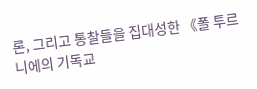론, 그리고 통찰들을 집대성한 《폴 투르니에의 기독교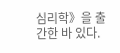심리학》을 출간한 바 있다.